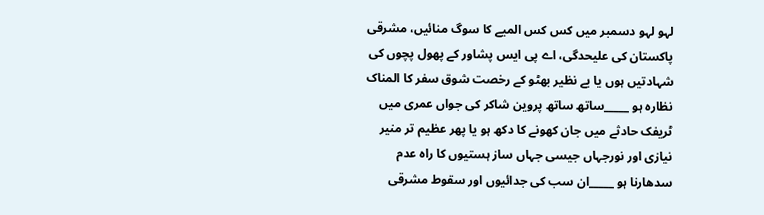لہو لہو دسمبر میں کس کس المیے کا سوگ منائیں، مشرقی پاکستان کی علیحدگی، اے پی ایس پشاور کے پھول پچوں کی شہادتیں ہوں یا بے نظیر بھٹو کے رخصت شوق سفر کا المناک نظارہ ہو _____ساتھ ساتھ پروین شاکر کی جواں عمری میں ٹریفک حادثے میں جان کھونے کا دکھ ہو یا پھر عظیم تر منیر نیازی اور نورجہاں جیسی جہاں ساز ہستیوں کا راہ عدم سدھارنا ہو _____ان سب کی جدائیوں اور سقوط مشرقی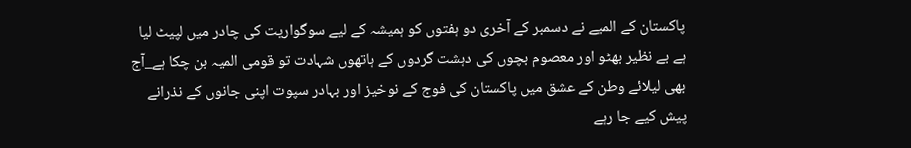پاکستان کے المیے نے دسمبر کے آخری دو ہفتوں کو ہمیشہ کے لیے سوگواریت کی چادر میں لپیٹ لیا ہے بے نظیر بھٹو اور معصوم بچوں کی دہشت گردوں کے ہاتھوں شہادت تو قومی المیہ بن چکا ہے_آج بھی لیلائے وطن کے عشق میں پاکستان کی فوج کے نوخیز اور بہادر سپوت اپنی جانوں کے نذرانے پیش کیے جا رہے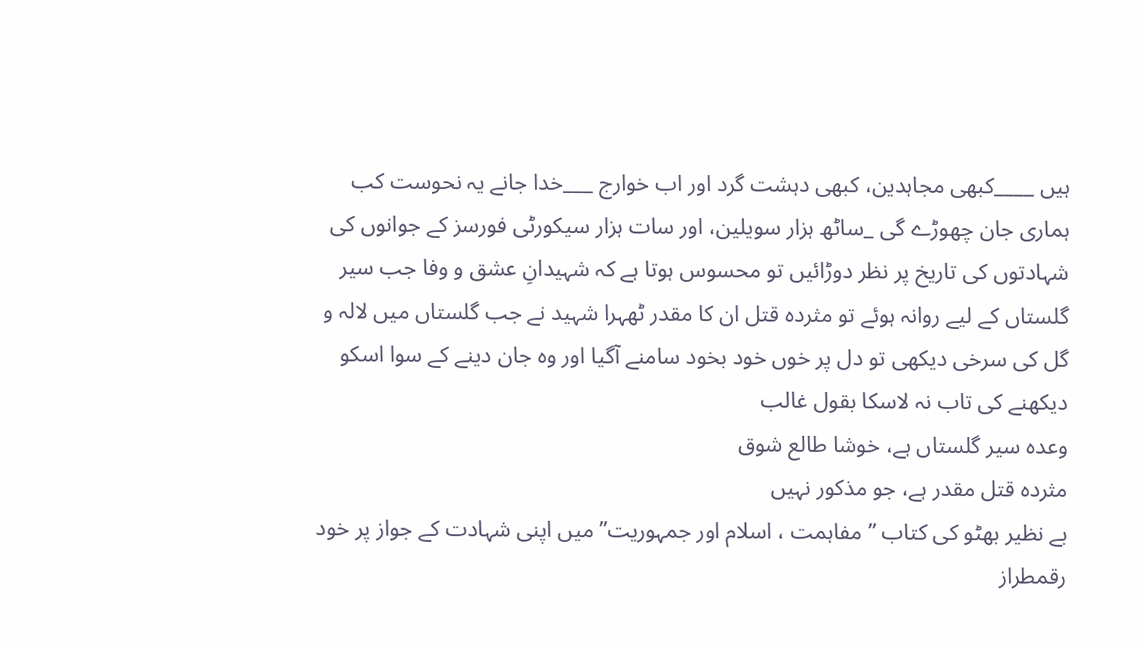ہیں ____کبھی مجاہدین، کبھی دہشت گرد اور اب خوارج ___خدا جانے یہ نحوست کب ہماری جان چھوڑے گی _ساٹھ ہزار سویلین، اور سات ہزار سیکورٹی فورسز کے جوانوں کی شہادتوں کی تاریخ پر نظر دوڑائیں تو محسوس ہوتا ہے کہ شہیدانِ عشق و وفا جب سیر گلستاں کے لیے روانہ ہوئے تو مثردہ قتل ان کا مقدر ٹھہرا شہید نے جب گلستاں میں لالہ و گل کی سرخی دیکھی تو دل پر خوں خود بخود سامنے آگیا اور وہ جان دینے کے سوا اسکو دیکھنے کی تاب نہ لاسکا بقول غالب
وعدہ سیر گلستاں ہے، خوشا طالع شوق
مثردہ قتل مقدر ہے، جو مذکور نہیں
بے نظیر بھٹو کی کتاب ” مفاہمت ، اسلام اور جمہوریت” میں اپنی شہادت کے جواز پر خود رقمطراز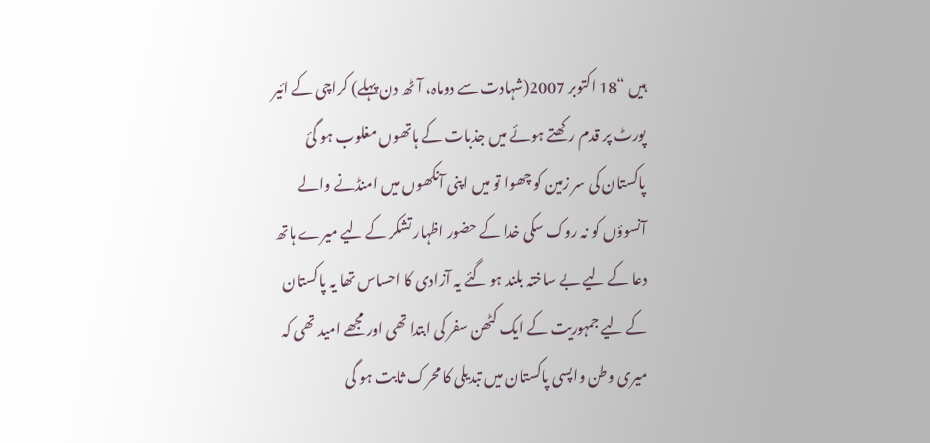ہیں “18 اکتوبر 2007(شہادت سے دوماہ، آٹھ دن پہلے) کراچی کے ائیر پورٹ پر قدم رکھتے ہوئے میں جذبات کے ہاتھوں مغلوب ہو گئ پاکستان کی سر زمین کو چھوا تو میں اپنی آنکھوں میں امنڈنے والے آنسوؤں کو نہ روک سکی خدا کے حضور اظہار تشکر کے لیے میرے ہاتھ دعا کے لیے بے ساختہ بلند ہو گئے یہ آزادی کا احساس تھا یہ پاکستان کے لیے جمہوریت کے ایک کٹھن سفر کی ابتدا تھی اور مجھے امید تھی کہ میری وطن واپسی پاکستان میں تبدیلی کا محرک ثابت ہو گی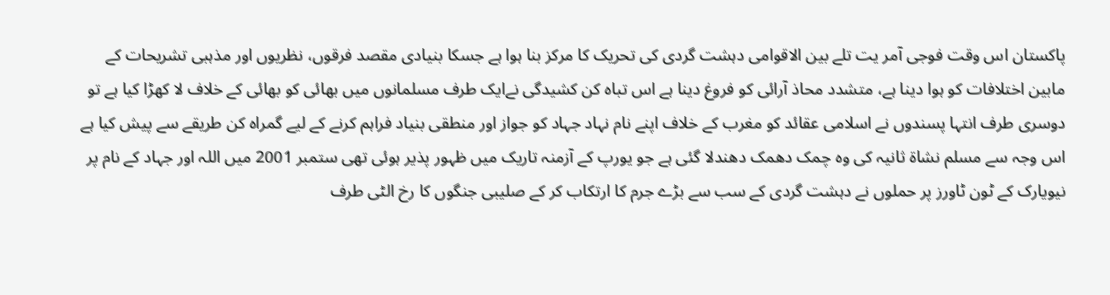پاکستان اس وقت فوجی آمر یت تلے بین الاقوامی دہشت گردی کی تحریک کا مرکز بنا ہوا ہے جسکا بنیادی مقصد فرقوں، نظریوں اور مذہبی تشریحات کے مابین اختلافات کو ہوا دینا ہے، متشدد محاذ آرائی کو فروغ دینا ہے اس تباہ کن کشیدگی نےایک طرف مسلمانوں میں بھائی کو بھائی کے خلاف لا کھڑا کیا ہے تو دوسری طرف انتہا پسندوں نے اسلامی عقائد کو مغرب کے خلاف اپنے نام نہاد جہاد کو جواز اور منطقی بنیاد فراہم کرنے کے لیے گمراہ کن طریقے سے پیش کیا ہے اس وجہ سے مسلم نشاۃ ثانیہ کی وہ چمک دھمک دھندلا گئی ہے جو یورپ کے آزمنہ تاریک میں ظہور پذیر ہوئی تھی ستمبر 2001 میں اللہ اور جہاد کے نام پر نیویارک کے ٹون ٹاورز پر حملوں نے دہشت گردی کے سب سے بڑے جرم کا ارتکاب کر کے صلیبی جنگوں کا رخ الٹی طرف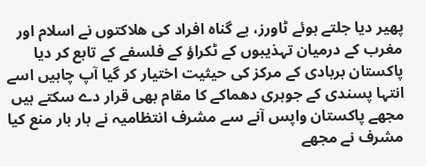پھیر دیا جلتے ہوئے ٹاورز، بے گناہ افراد کی ھلاکتوں نے اسلام اور مغرب کے درمیان تہذیبوں کے ٹکراؤ کے فلسفے کے تابع کر دیا پاکستان بربادی کے مرکز کی حیثیت اختیار کر گیا آپ چاہیں اسے انتہا پسندی کے جوہری دھماکے کا مقام بھی قرار دے سکتے ہیں مجھے پاکستان واپس آنے سے مشرف انتظامیہ نے بار بار منع کیا مشرف نے مجھے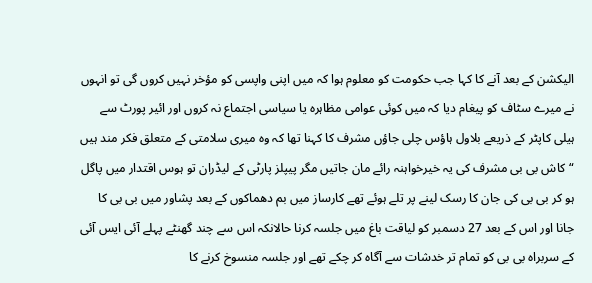الیکشن کے بعد آنے کا کہا جب حکومت کو معلوم ہوا کہ میں اپنی واپسی کو مؤخر نہیں کروں گی تو انہوں نے میرے سٹاف کو پیغام دیا کہ میں کوئی عوامی مظاہرہ یا سیاسی اجتماع نہ کروں اور ائیر پورٹ سے ہیلی کاپٹر کے ذریعے بلاول ہاؤس چلی جاؤں مشرف کا کہنا تھا کہ وہ میری سلامتی کے متعلق فکر مند ہیں “کاش بی بی مشرف کی یہ خیرخواہنہ رائے مان جاتیں مگر پیپلز پارٹی کے لیڈران تو ہوس اقتدار میں پاگل ہو کر بی بی کی جان کا رسک لینے پر تلے ہوئے تھے کارساز میں بم دھماکوں کے بعد پشاور میں بی بی کا جانا اور اس کے بعد 27 دسمبر کو لیاقت باغ میں جلسہ کرنا حالانکہ اس سے چند گھنٹے پہلے آئی ایس آئی کے سربراہ بی بی کو تمام تر خدشات سے آگاہ کر چکے تھے اور جلسہ منسوخ کرنے کا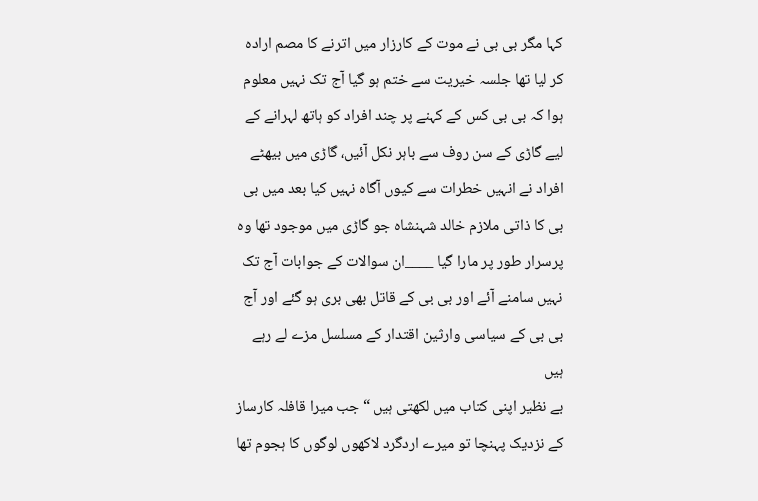کہا مگر بی بی نے موت کے کارزار میں اترنے کا مصم ارادہ کر لیا تھا جلسہ خیریت سے ختم ہو گیا آج تک نہیں معلوم ہوا کہ بی بی کس کے کہنے پر چند افراد کو ہاتھ لہرانے کے لیے گاڑی کے سن روف سے باہر نکل آئیں، گاڑی میں بیھٹے افراد نے انہیں خطرات سے کیوں آگاہ نہیں کیا بعد میں بی بی کا ذاتی ملازم خالد شہنشاہ جو گاڑی میں موجود تھا وہ پرسرار طور پر مارا گیا ____ان سوالات کے جوابات آج تک نہیں سامنے آئے اور بی بی کے قاتل بھی بری ہو گئے اور آج بی بی کے سیاسی وارثین اقتدار کے مسلسل مزے لے رہے ہیں
بے نظیر اپنی کتاب میں لکھتی ہیں “جب میرا قافلہ کارساز کے نزدیک پہنچا تو میرے اردگرد لاکھوں لوگوں کا ہجوم تھا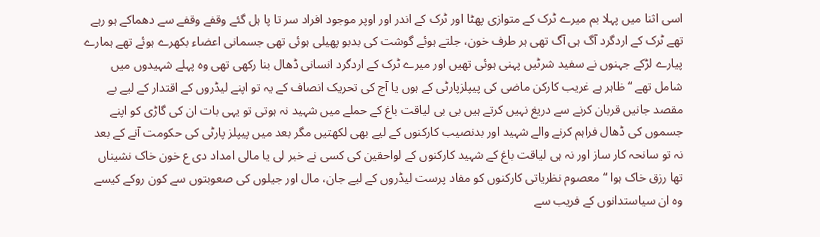اسی اثنا میں پہلا بم میرے ٹرک کے متوازی پھٹا اور ٹرک کے اندر اور اوپر موجود افراد سر تا پا ہل گئے وقفے وقفے سے دھماکے ہو رہے تھے ٹرک کے اردگرد آگ ہی آگ تھی ہر طرف خون، جلتے ہوئے گوشت کی بدبو پھیلی ہوئی تھی جسمانی اعضاء بکھرے ہوئے تھے ہمارے پیارے لڑکے جہنوں نے سفید شرٹیں پہنی ہوئی تھیں اور میرے ٹرک کے اردگرد انسانی ڈھال بنا رکھی تھی وہ پہلے شہیدوں میں شامل تھے “ظاہر ہے غریب کارکن ماضی کی پیپلزپارٹی کے ہوں یا آج کی تحریک انصاف کے یہ تو اپنے لیڈروں کے اقتدار کے لیے بے مقصد جانیں قربان کرنے سے دریغ نہیں کرتے ہیں بی بی لیاقت باغ کے حملے میں شہید نہ ہوتی تو یہی بات ان کی گاڑی کو اپنے جسموں کی ڈھال فراہم کرنے والے شہید اور بدنصیب کارکنوں کے لیے بھی لکھتیں مگر بعد میں پیپلز پارٹی کی حکومت آنے کے بعد نہ تو سانحہ کار ساز اور نہ ہی لیاقت باغ کے شہید کارکنوں کے لواحقین کی کسی نے خبر لی یا مالی امداد دی ع خون خاک نشیناں تھا رزق خاک ہوا “معصوم نظریاتی کارکنوں کو مفاد پرست لیڈروں کے لیے جان، مال اور جیلوں کی صعوبتوں سے کون روکے کیسے وہ ان سیاستدانوں کے فریب سے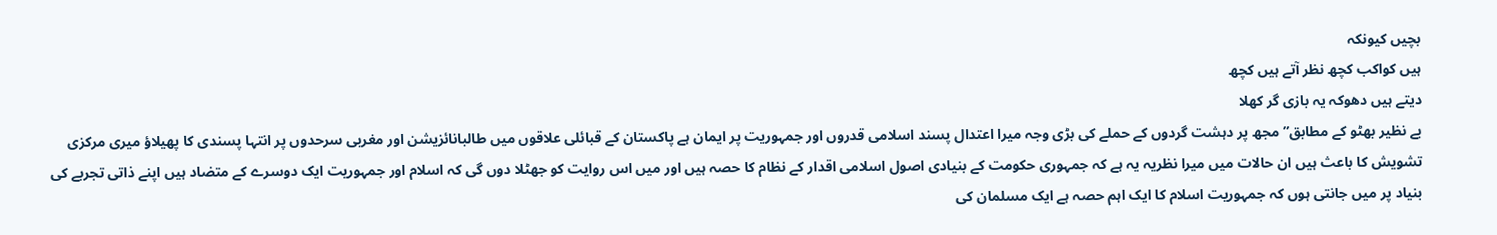بچیں کیونکہ
ہیں کواکب کچھ نظر آتے ہیں کچھ
دیتے ہیں دھوکہ یہ بازی گر کھلا
بے نظیر بھٹو کے مطابق” مجھ پر دہشت گردوں کے حملے کی بڑی وجہ میرا اعتدال پسند اسلامی قدروں اور جمہوریت پر ایمان ہے پاکستان کے قبائلی علاقوں میں طالبانائزیشن اور مغربی سرحدوں پر انتہا پسندی کا پھیلاؤ میری مرکزی تشویش کا باعث ہیں ان حالات میں میرا نظریہ یہ ہے کہ جمہوری حکومت کے بنیادی اصول اسلامی اقدار کے نظام کا حصہ ہیں اور میں اس روایت کو جھٹلا دوں گی کہ اسلام اور جمہوریت ایک دوسرے کے متضاد ہیں اپنے ذاتی تجربے کی بنیاد پر میں جانتی ہوں کہ جمہوریت اسلام کا ایک اہم حصہ ہے ایک مسلمان کی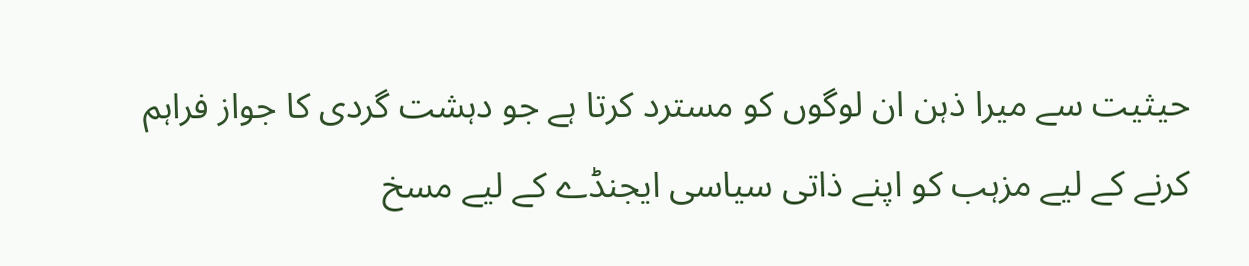حیثیت سے میرا ذہن ان لوگوں کو مسترد کرتا ہے جو دہشت گردی کا جواز فراہم کرنے کے لیے مزہب کو اپنے ذاتی سیاسی ایجنڈے کے لیے مسخ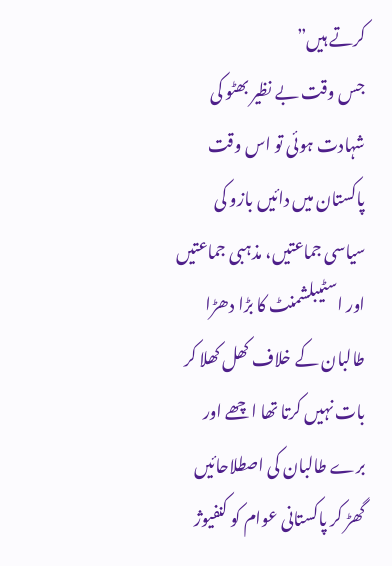کرتے ہیں”
جس وقت بے نظیر بھٹو کی شہادت ہوئی تو اس وقت پاکستان میں دائیں بازو کی سیاسی جماعتیں، مذہبی جماعتیں اور اسٹیبلشمنٹ کا بڑا دھڑا طالبان کے خلاف کھل کھلا کر بات نہیں کرتا تھا اچھے اور برے طالبان کی اصطلاحائیں گھڑ کر پاکستانی عوام کو کنفیوژ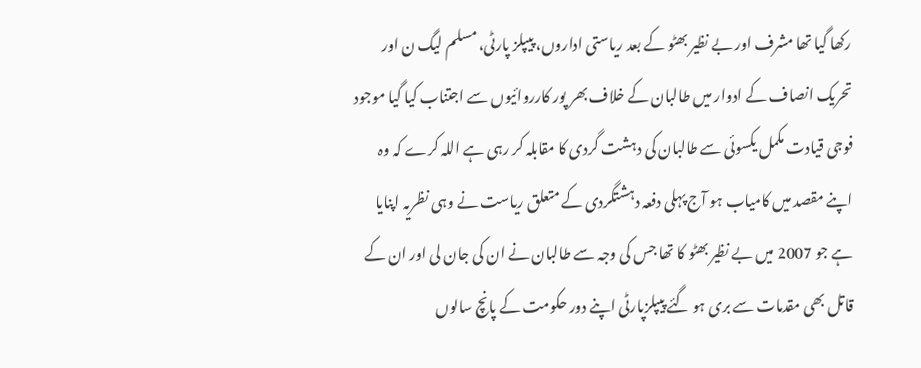رکھا گیا تھا مشرف اور بے نظیر بھٹو کے بعد ریاستی اداروں، پیپلز پارٹی، مسلم لیگ ن اور تحریک انصاف کے ادوار میں طالبان کے خلاف بھر پور کارروائیوں سے اجتناب کیا گیا موجود فوجی قیادت مکمل یکسوئی سے طالبان کی دہشت گردی کا مقابلہ کر رہی ہے اللہ کرے کہ وہ اپنے مقصد میں کامیاب ہو آج پہلی دفعہ دہشتگردی کے متعلق ریاست نے وہی نظریہ اپنایا ہے جو 2007 میں بے نظیر بھٹو کا تھا جس کی وجہ سے طالبان نے ان کی جان لی اور ان کے قاتل بھی مقدمات سے بری ہو گئے پیپلزپارٹی اپنے دور حکومت کے پانچ سالوں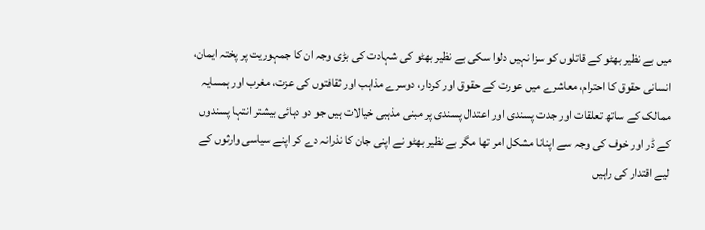میں بے نظیر بھٹو کے قاتلوں کو سزا نہیں دلوا سکی بے نظیر بھٹو کی شہادت کی بڑی وجہ ان کا جمہوریت پر پختہ ایمان، انسانی حقوق کا احترام، معاشرے میں عورت کے حقوق اور کردار، دوسرے مذاہب اور ثقافتوں کی عزت، مغرب اور ہمسایہ ممالک کے ساتھ تعلقات اور جدت پسندی اور اعتدال پسندی پر مبنی مذہبی خیالات ہیں جو دو دہائی بیشتر انتہا پسندوں کے ڈر اور خوف کی وجہ سے اپنانا مشکل امر تھا مگر بے نظیر بھٹو نے اپنی جان کا نذرانہ دے کر اپنے سیاسی وارثوں کے لیے اقتدار کی راہیں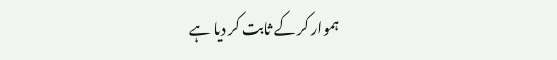ہموار کر کے ثابت کر دیا ہے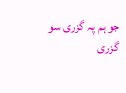جو ہم پہ گزری سو گزری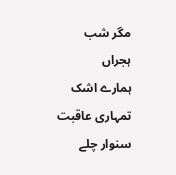مگر شب ہجراں
ہمارے اشک تمہاری عاقبت سنوار چلے